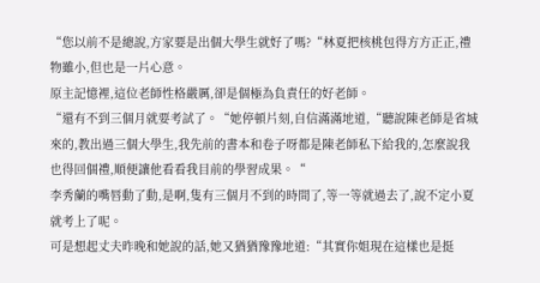“您以前不是總說,方家要是出個大學生就好了嗎?“林夏把核桃包得方方正正,禮物雖小,但也是一片心意。
原主記憶裡,這位老師性格嚴厲,卻是個極為負責任的好老師。
“還有不到三個月就要考試了。“她停頓片刻,自信滿滿地道,“聽說陳老師是省城來的,教出過三個大學生,我先前的書本和卷子呀都是陳老師私下給我的,怎麼說我也得回個禮,順便讓他看看我目前的學習成果。“
李秀蘭的嘴唇動了動,是啊,隻有三個月不到的時間了,等一等就過去了,說不定小夏就考上了呢。
可是想起丈夫昨晚和她說的話,她又猶猶豫豫地道:“其實你姐現在這樣也是挺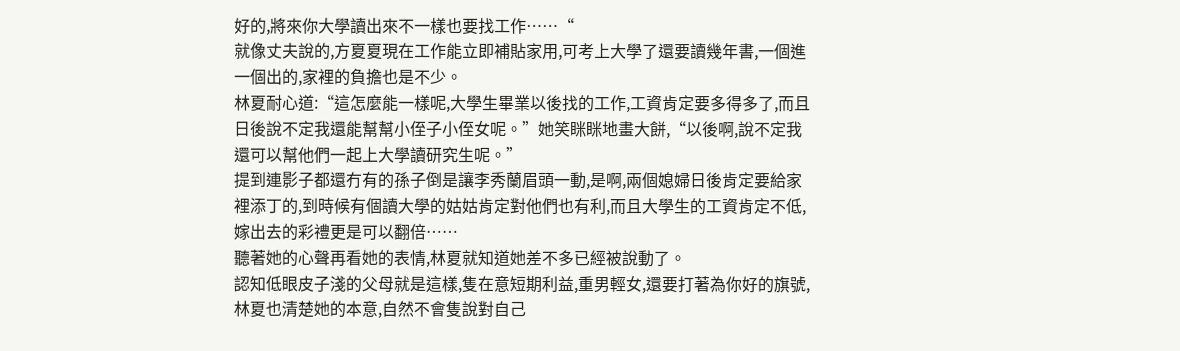好的,將來你大學讀出來不一樣也要找工作……“
就像丈夫說的,方夏夏現在工作能立即補貼家用,可考上大學了還要讀幾年書,一個進一個出的,家裡的負擔也是不少。
林夏耐心道:“這怎麼能一樣呢,大學生畢業以後找的工作,工資肯定要多得多了,而且日後說不定我還能幫幫小侄子小侄女呢。”她笑眯眯地畫大餅,“以後啊,說不定我還可以幫他們一起上大學讀研究生呢。”
提到連影子都還冇有的孫子倒是讓李秀蘭眉頭一動,是啊,兩個媳婦日後肯定要給家裡添丁的,到時候有個讀大學的姑姑肯定對他們也有利,而且大學生的工資肯定不低,嫁出去的彩禮更是可以翻倍……
聽著她的心聲再看她的表情,林夏就知道她差不多已經被說動了。
認知低眼皮子淺的父母就是這樣,隻在意短期利益,重男輕女,還要打著為你好的旗號,林夏也清楚她的本意,自然不會隻說對自己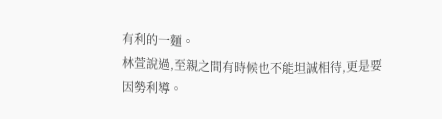有利的一麵。
林萱說過,至親之間有時候也不能坦誠相待,更是要因勢利導。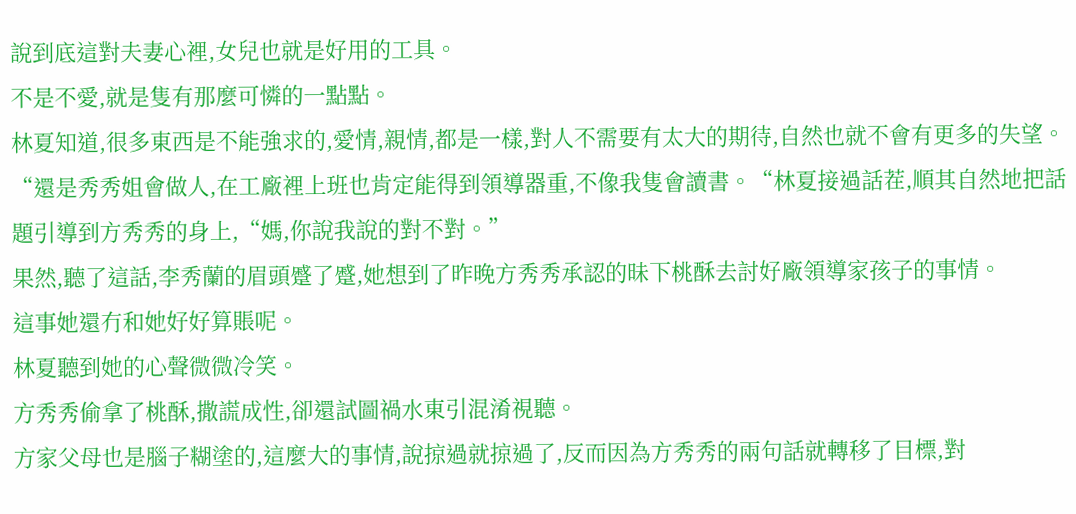說到底這對夫妻心裡,女兒也就是好用的工具。
不是不愛,就是隻有那麼可憐的一點點。
林夏知道,很多東西是不能強求的,愛情,親情,都是一樣,對人不需要有太大的期待,自然也就不會有更多的失望。
“還是秀秀姐會做人,在工廠裡上班也肯定能得到領導器重,不像我隻會讀書。“林夏接過話茬,順其自然地把話題引導到方秀秀的身上,“媽,你說我說的對不對。”
果然,聽了這話,李秀蘭的眉頭蹙了蹙,她想到了昨晚方秀秀承認的昧下桃酥去討好廠領導家孩子的事情。
這事她還冇和她好好算賬呢。
林夏聽到她的心聲微微冷笑。
方秀秀偷拿了桃酥,撒謊成性,卻還試圖禍水東引混淆視聽。
方家父母也是腦子糊塗的,這麼大的事情,說掠過就掠過了,反而因為方秀秀的兩句話就轉移了目標,對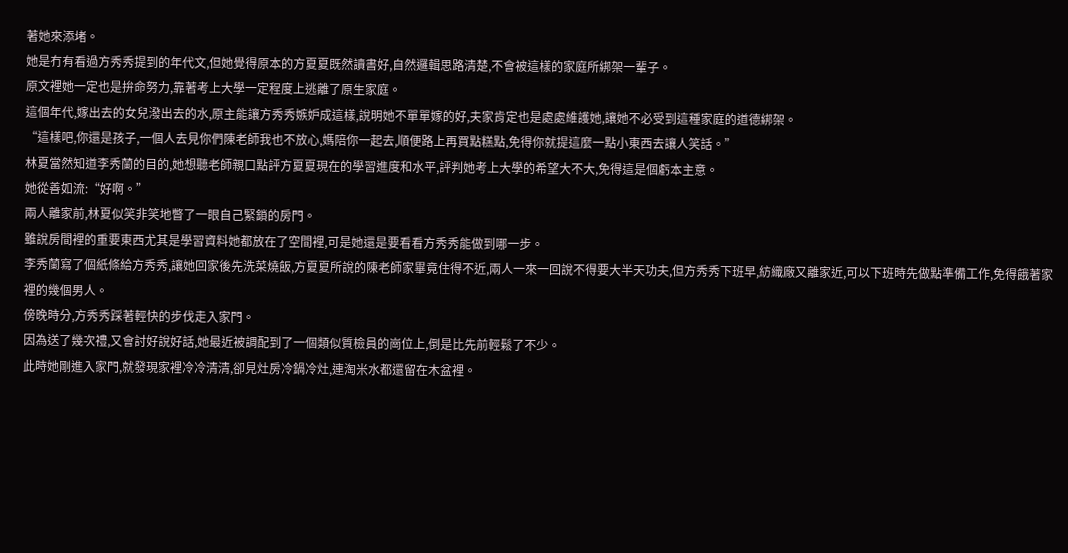著她來添堵。
她是冇有看過方秀秀提到的年代文,但她覺得原本的方夏夏既然讀書好,自然邏輯思路清楚,不會被這樣的家庭所綁架一輩子。
原文裡她一定也是拚命努力,靠著考上大學一定程度上逃離了原生家庭。
這個年代,嫁出去的女兒潑出去的水,原主能讓方秀秀嫉妒成這樣,說明她不單單嫁的好,夫家肯定也是處處維護她,讓她不必受到這種家庭的道德綁架。
“這樣吧,你還是孩子,一個人去見你們陳老師我也不放心,媽陪你一起去,順便路上再買點糕點,免得你就提這麼一點小東西去讓人笑話。”
林夏當然知道李秀蘭的目的,她想聽老師親口點評方夏夏現在的學習進度和水平,評判她考上大學的希望大不大,免得這是個虧本主意。
她從善如流:“好啊。”
兩人離家前,林夏似笑非笑地瞥了一眼自己緊鎖的房門。
雖說房間裡的重要東西尤其是學習資料她都放在了空間裡,可是她還是要看看方秀秀能做到哪一步。
李秀蘭寫了個紙條給方秀秀,讓她回家後先洗菜燒飯,方夏夏所說的陳老師家畢竟住得不近,兩人一來一回說不得要大半天功夫,但方秀秀下班早,紡織廠又離家近,可以下班時先做點準備工作,免得餓著家裡的幾個男人。
傍晚時分,方秀秀踩著輕快的步伐走入家門。
因為送了幾次禮,又會討好說好話,她最近被調配到了一個類似質檢員的崗位上,倒是比先前輕鬆了不少。
此時她剛進入家門,就發現家裡冷冷清清,卻見灶房冷鍋冷灶,連淘米水都還留在木盆裡。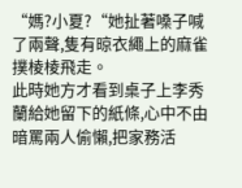“媽?小夏?“她扯著嗓子喊了兩聲,隻有晾衣繩上的麻雀撲棱棱飛走。
此時她方才看到桌子上李秀蘭給她留下的紙條,心中不由暗罵兩人偷懶,把家務活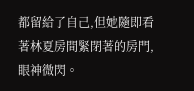都留給了自己,但她隨即看著林夏房間緊閉著的房門,眼神微閃。